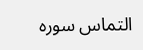التماس سورہ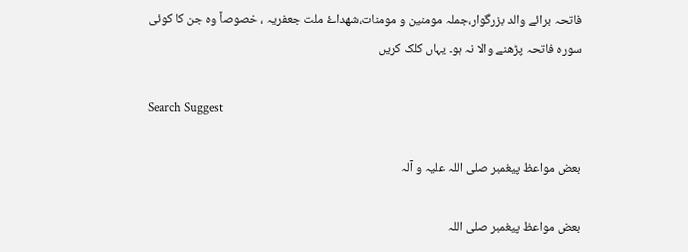فاتحہ برائے والد بزرگوار،جملہ مومنین و مومنات،شھداۓ ملت جعفریہ ، خصوصاً وہ جن کا کوئی سورہ فاتحہ پڑھنے والا نہ ہو۔ یہاں کلک کریں

Search Suggest

بعض مواعظ پیغمبر صلی اللہ علیہ و آلہ

بعض مواعظ پیغمبر صلی اللہ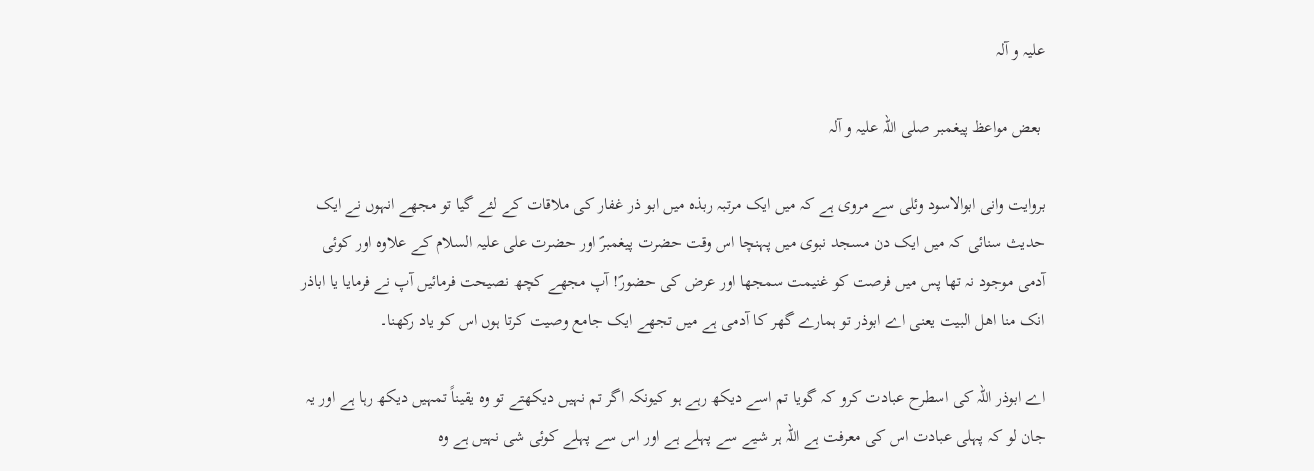علیہ و آلہ

 بعض مواعظ پیغمبر صلی اللہ علیہ و آلہ

بروایت وانی ابوالاسود وئلی سے مروی ہے کہ میں ایک مرتبہ ربذہ میں ابو ذر غفار کی ملاقات کے لئے گیا تو مجھے انہوں نے ایک حدیث سنائی کہ میں ایک دن مسجد نبوی میں پہنچا اس وقت حضرت پیغمبرؐ اور حضرت علی علیہ السلام کے علاوہ اور کوئی آدمی موجود نہ تھا پس میں فرصت کو غنیمت سمجھا اور عرض کی حضورؐ! آپ مجھے کچھ نصیحت فرمائیں آپ نے فرمایا یا اباذر انک منا اھل البیت یعنی اے ابوذر تو ہمارے گھر کا آدمی ہے میں تجھے ایک جامع وصیت کرتا ہوں اس کو یاد رکھنا۔

اے ابوذر اللہ کی اسطرح عبادت کرو کہ گویا تم اسے دیکھ رہے ہو کیونکہ اگر تم نہیں دیکھتے تو وہ یقیناً تمہیں دیکھ رہا ہے اور یہ جان لو کہ پہلی عبادت اس کی معرفت ہے اللہ ہر شیے سے پہلے ہے اور اس سے پہلے کوئی شی نہیں ہے وہ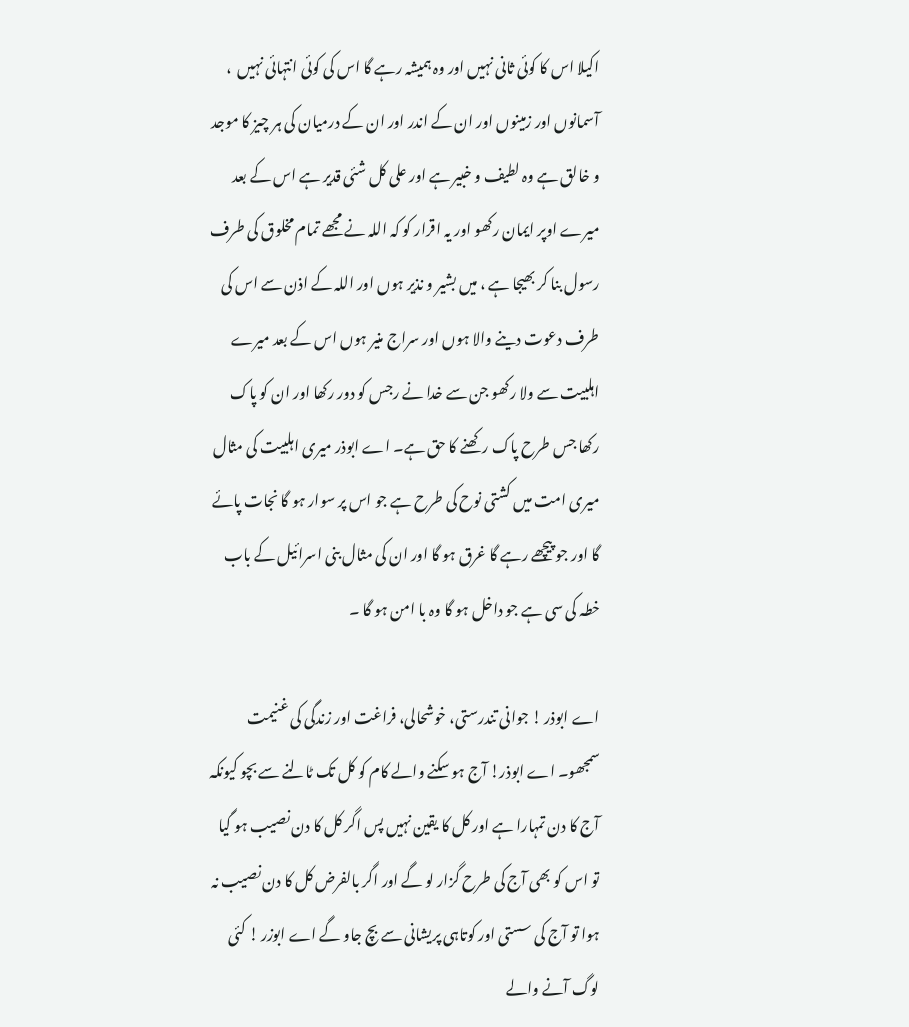اکیلا اس کا کوئی ثانی نہیں اور وہ ہمیشہ رہے گا اس کی کوئی انتہائی نہیں  ، آسمانوں اور زمینوں اور ان کے اندر اور ان کے درمیان کی ہر چیز کا موجد و خالق ہے وہ لطیف و خبیر ہے اور علی کل شئی قدیر ہے اس کے بعد میرے اوپر ایمان رکھو اور یہ اقرار کو کہ اللہ نے مجھے تمام مخلوق کی طرف رسول بنا کر بھیجا ہے ، میں بشیر و نذیر ہوں اور اللہ کے اذن سے اس کی طرف دعوت دینے والا ہوں اور سراج منیر ہوں اس کے بعد میرے اہلبیت سے ولا رکھو جن سے خدا نے رجس کو دور رکھا اور ان کو پاک رکھا جس طرح پاک رکھنے کا حق ہے۔ اے ابوذر میری اہلبیت کی مثال میری امت میں کشتی نوح کی طرح ہے جو اس پر سوار ہو گا نجات پائے گا اور جو پیچھے رہے گا غرق ہو گا اور ان کی مثال بنی اسرائیل کے باب خطہ کی سی ہے جو داخل ہو گا وہ با امن ہو گا ۔

اے ابوذر ! جوانی تندرستی، خوشحالی، فراغت اور زندگی کی غنیمت سمجھو۔ اے ابوذر! آج ہو سکنے والے کام کو کل تک ٹالنے سے بچو کیونکہ آج کا دن تمہارا ہے اور کل کا یقین نہیں پس اگر کل کا دن نصیب ہو گیا تو اس کو بھی آج کی طرح گزار لو گے اور اگر بالفرض کل کا دن نصیب نہ ہوا تو آج کی سستی اور کوتاہی پریشانی سے بچ جاو گے اے ابوزر ! کئی لوگ آنے والے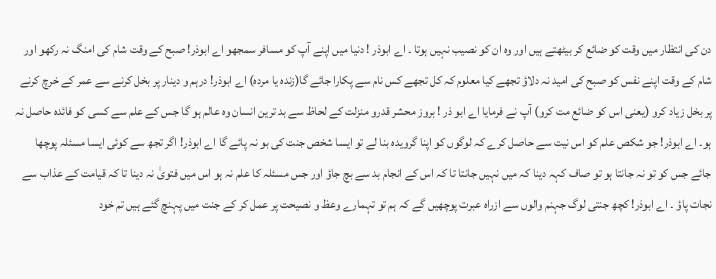دن کی انتظار میں وقت کو ضائع کر بیٹھتے ہیں اور وہ ان کو نصیب نہیں ہوتا ۔ اے ابوذر ! دنیا میں اپنے آپ کو مسافر سمجھو اے ابوذر! صبح کے وقت شام کی امنگ نہ رکھو اور شام کے وقت اپنے نفس کو صبح کی امید نہ دلاؤ تجھے کیا معلوم کہ کل تجھے کس نام سے پکارا جائے گا(زندہ یا مردہ) اے ابوذر! درہم و دینار پر بخل کرنے سے عمر کے خرچ کرنے پر بخل زیاد کرو (یعنی اس کو ضائع مت کرو) آپ نے فرمایا اے ابو ذر ! بروز محشر قدرو منزلت کے لحاظ سے بد ترین انسان وہ عالم ہو گا جس کے علم سے کسی کو فائدہ حاصل نہ ہو۔ اے ابوذر! جو شکص علم کو اس نیت سے حاصل کرے کہ لوگوں کو اپنا گرویدہ بنا لے تو ایسا شخص جنت کی بو نہ پائے گا اے ابوذر! اگر تجھ سے کوئی ایسا مسئلہ پوچھا جائے جس کو تو نہ جانتا ہو تو صاف کہہ دینا کہ میں نہیں جانتا تا کہ اس کے انجام بد سے بچ جاؤ اور جس مسئلہ کا علم نہ ہو اس میں فتویٰ نہ دینا تا کہ قیامت کے عذاب سے نجات پاؤ ۔ اے ابوذر! کچھ جنتی لوگ جہنم والوں سے ازراہ عبرت پوچھیں گے کہ ہم تو تہمارے وعظ و نصیحت پر عمل کر کے جنت میں پہنچ گئے ہیں تم خود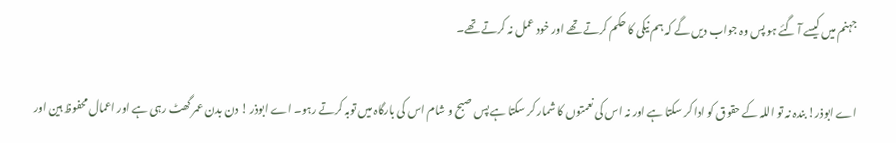جہنم میں کیسے آ گئے ہو پس وہ جواب دیں گے کہ ہم نیکی کا حکم کرتے تھے اور خود عمل نہ کرتے تھے۔

اے ابوذر! بندہ نہ تو اللہ کے حقوق کو ادا کر سکتا ہے اور نہ اس کی نعمتوں کا شمار کر سکتا ہے پس صبح و شام اس کی بارگاہ میں توبہ کرتے رہو۔ اے ابوذر ! دن بدن عمر گھٹ رہی ہے اور اعمال محفوظ ہین اور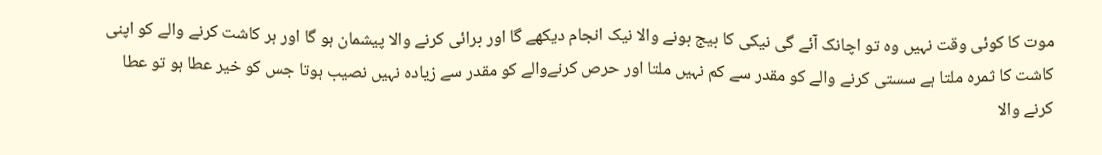موت کا کوئی وقت نہیں وہ تو اچانک آئے گی نیکی کا بیج بونے والا نیک انجام دیکھے گا اور برائی کرنے والا پیشمان ہو گا اور ہر کاشت کرنے والے کو اپنی کاشت کا ثمرہ ملتا ہے سستی کرنے والے کو مقدر سے کم نہیں ملتا اور حرص کرنےوالے کو مقدر سے زیادہ نہیں نصیب ہوتا جس کو خیر عطا ہو تو عطا کرنے والا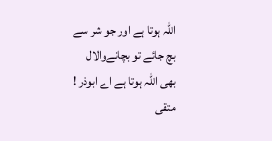اللہ ہوتا ہے اور جو شر سے بچ جائے تو بچانےوالال بھی اللہ ہوتا ہے اے ابوذر ! متقی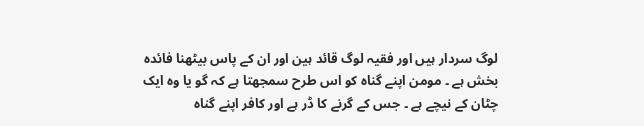لوگ سردار ہیں اور فقیہ لوگ قائد ہین اور ان کے پاس بیٹھنا فائدہ بخش ہے ۔ مومن اپنے گناہ کو اس طرح سمجھتا ہے کہ گو یا وہ ایک چٹان کے نیچے ہے ۔ جس کے گرنے کا ڈر ہے اور کافر اپنے گناہ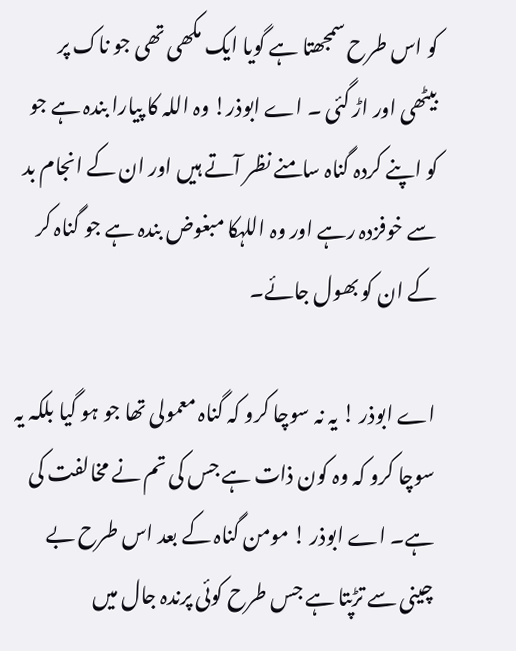کو اس طرح سمجھتا ہے گویا ایک مکھی تھی جو ناک پر بیٹھی اور اڑ گئی ۔ اے ابوذر! وہ اللہ کا پیارا بندہ ہے جو کو اپنے کردہ گناہ سامنے نظر آتے ہیں اور ان کے انجام بد سے خوفزدہ رہے اور وہ اللہکا مبغوض بندہ ہے جو گناہ کر کے ان کو بھول جائے۔

اے ابوذر ! یہ نہ سوچا کرو کہ گناہ معمولی تھا جو ہو گیا بلکہ یہ سوچا کرو کہ وہ کون ذات ہے جس کی تم نے مخالفت کی ہے۔ اے ابوذر ! مومن گناہ کے بعد اس طرح بے چینی سے تڑپتا ہے جس طرح کوئی پرندہ جال میں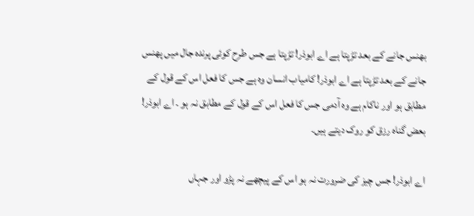بھنس جانے کے بعد تڑپتا ہے اے ابوذر! تڑپتا ہے جس طرح کوئی پرندہ جال میں پھنس جانے کے بعد تڑپتا ہے اے ابوذر! کامیاب انسان وہ ہے جس کا فعل اس کے قول کے مطابق ہو اور ناکام ہے وہ آدمی جس کا فعل اس کے قول کے مطابق نہ ہو ۔ اے ابوذر! بعض گناہ رزق کو روک دیتے ہیں۔

اے ابوذر! جس چیز کی ضرورت نہ ہو اس کے پیچھے نہ پڑو اور جہاں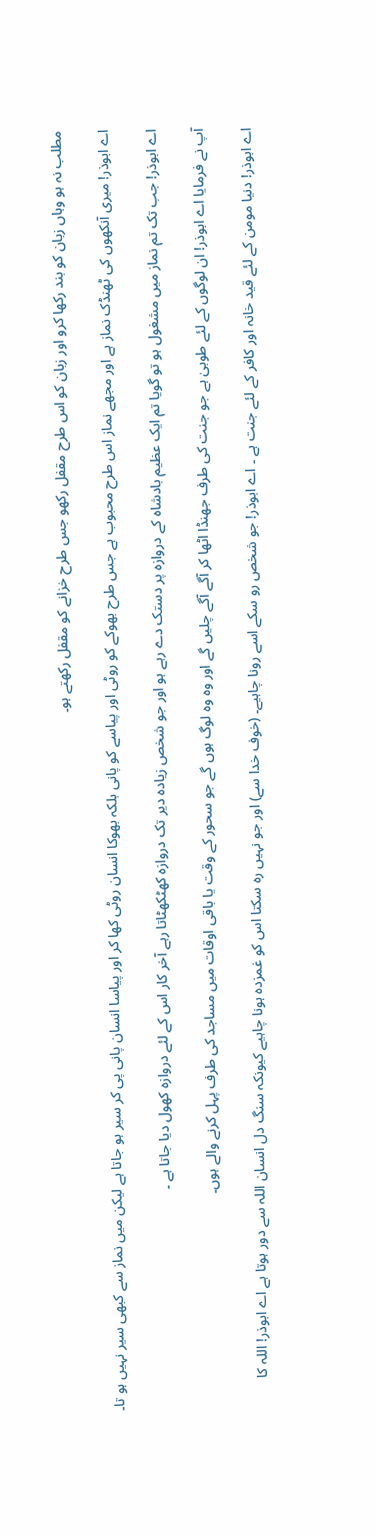مطلب نہ ہو وہاں زبان کو بند رکھا کرو اور زبان کو اس طرح مقفل رکھو جس طرح خزانے کو مقفل رکھتے ہو۔

اے ابوذر! میری آنکھوں کی ٹھنڈک نماز ہے اور مجھے نماز اس طرح محبوب ہے جس طرح بھوکے کو روٹی اور پیاسے کو پانی بلکہ بھوکا انسان روٹی کھا کر اور پیاسا انسان پانی پی کر سیر ہو جاتا ہے لیکن میں نماز سے کبھی سیر نہیں ہو تا۔

اے ابوذر! جب تک تم نماز میں مشغول ہو تو گویا تم ایک عظیم بادشاہ کے دروازہ پر دستک دے رہے ہو اور جو شخص زیادہ دیر تک دروازہ کھٹکھٹاتا رہے آخر کار اس کے لئے دروازہ کھول دیا جاتا ہے ۔

آپ نے فرمایا اے ابوذر! ان لوگوں کے لئے طوبیٰ ہے جو جنت کی طرف جھنڈا اٹھا کر آگے آگے چلیں گے اور وہ وہ لوگ ہوں گے جو سحور کے وقت یا باقی اوقات میں مساجد کی طرف پہل کرنے والے ہوں۔

اے ابوذر! دنیا مومن کے لئے قید خانہ اور کافر کے لئے جنت ہے ۔ اے ابوذر! جو شخص رو سکے اسے رونا چاہیے۔ (خوف خدا سے) اور جو نہیں رہ سکتا اس کو غمزدہ ہونا چاہیے کیونکہ سنگ دل انسان اللہ سے دور ہوتا ہے اے ابوذر! اللہ کا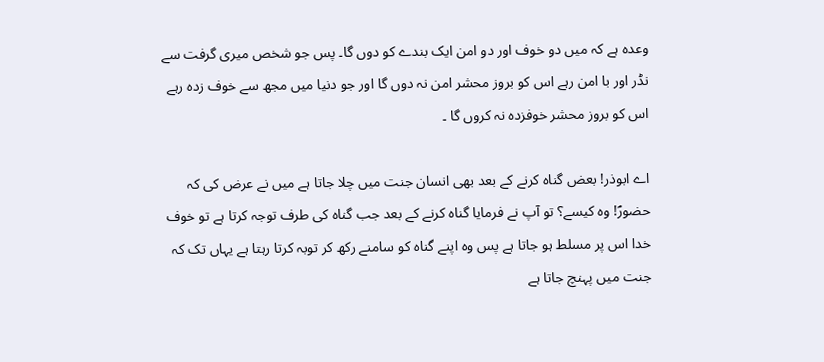وعدہ ہے کہ میں دو خوف اور دو امن ایک بندے کو دوں گا۔ پس جو شخص میری گرفت سے نڈر اور با امن رہے اس کو بروز محشر امن نہ دوں گا اور جو دنیا میں مجھ سے خوف زدہ رہے اس کو بروز محشر خوفزدہ نہ کروں گا ۔

اے ابوذر! بعض گناہ کرنے کے بعد بھی انسان جنت میں چلا جاتا ہے میں نے عرض کی کہ حضورؐ! وہ کیسے؟ تو آپ نے فرمایا گناہ کرنے کے بعد جب گناہ کی طرف توجہ کرتا ہے تو خوف خدا اس پر مسلط ہو جاتا ہے پس وہ اپنے گناہ کو سامنے رکھ کر توبہ کرتا رہتا ہے یہاں تک کہ جنت میں پہنچ جاتا ہے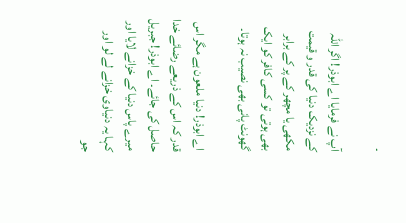۔

آپ نے فرمایا اے ابوذر! اگر اللہ کے نزدیک دنیا کی قدر و قیمت مکھی یا مچھر کے پر کے برابر بھی ہوتی تو کسی کافر کو ایک گھونٹ پانی بھی نصیب نہ ہوتا۔

اے ابوذر! دنیا ملعون ہے مگر اس قدر کہ اس کے ذریعے رضائے خدا حاصل کی جائے۔ اے ابوذر! جبریل میرے پاس دنیا کے خزانے لایا اور کہا یہ دنیاوی خزانے لے لو اور جو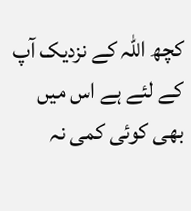کچھ اللہ کے نزدیک آپ کے لئے ہے اس میں بھی کوئی کمی نہ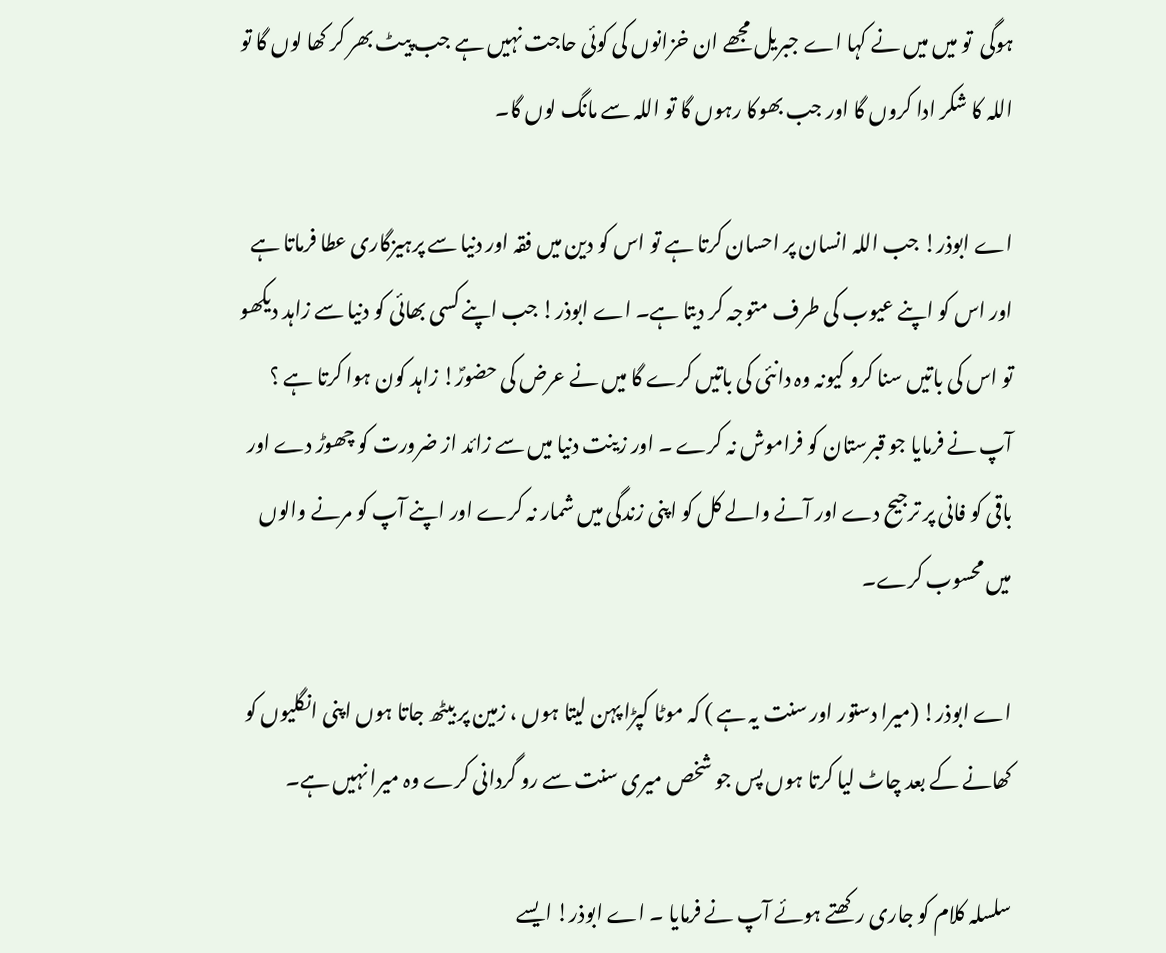ہوگی  تو میں میں نے کہا اے جبریل مجھے ان خزانوں کی کوئی حاجت نہیں ہے جب پیٹ بھر کر کھا لوں گا تو اللہ کا شکر ادا کروں گا اور جب بھوکا رہوں گا تو اللہ سے مانگ لوں گا۔

اے ابوذر! جب اللہ انسان پر احسان کرتا ہے تو اس کو دین میں فقہ اور دنیا سے پرہیزگاری عطا فرماتا ہے اور اس کو اپنے عیوب کی طرف متوجہ کر دیتا ہے۔ اے ابوذر! جب اپنے کسی بھائی کو دنیا سے زاہد دیکھو تو اس کی باتیں سنا کرو کیونہ وہ دانئی کی باتیں کرے گا میں نے عرض کی حضورؐ! زاہد کون ہوا کرتا ہے ؟ آپ نے فرمایا جو قبرستان کو فراموش نہ کرے ۔ اور زینت دنیا میں سے زائد از ضرورت کو چھوڑ دے اور باقی کو فانی پر ترجیح دے اور آنے والے کل کو اپنی زندگی میں شمار نہ کرے اور اپنے آپ کو مرنے والوں میں محسوب کرے۔

اے ابوذر! (میرا دستور اور سنت یہ ہے ) کہ موٹا کپڑا پہن لیتا ہوں ، زمین پر بیٹھ جاتا ہوں اپنی انگلیوں کو کھانے کے بعد چاٹ لیا کرتا ہوں پس جو شخص میری سنت سے رو گردانی کرے وہ میرا نہیں ہے۔

سلسلہ کلام کو جاری رکھتے ہوئے آپ نے فرمایا ۔ اے ابوذر! ایسے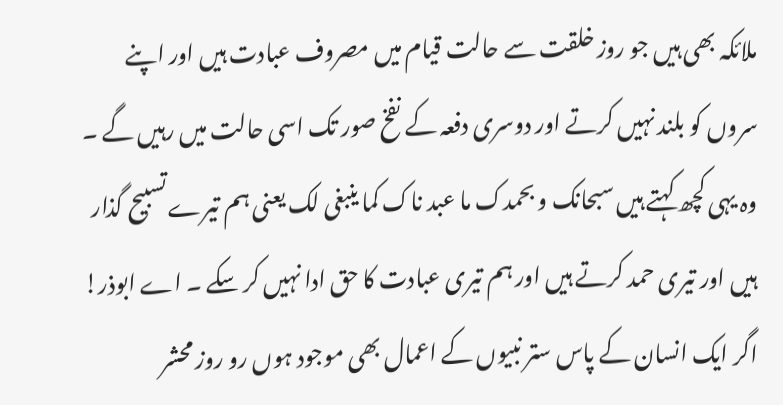ملائکہ بھی ہیں جو روز خلقت سے حالت قیام میں مصروف عبادت ہیں اور اپنے سروں کو بلند نہیں کرتے اور دوسری دفعہ کے نفخ صور تک اسی حالت میں رہیں گے ۔ وہ یہی کچھ کہتے ہیں سبحانک و بحمدک ما عبد ناک کما ینبغی لک یعنی ہم تیرے تسبیح گذار ہیں اور تیری حمد کرتے ہیں اور ہم تیری عبادت کا حق ادا نہیں کر سکے ۔ اے ابوذر! اگر ایک انسان کے پاس ستر نبیوں کے اعمال بھی موجود ہوں رو روز محشر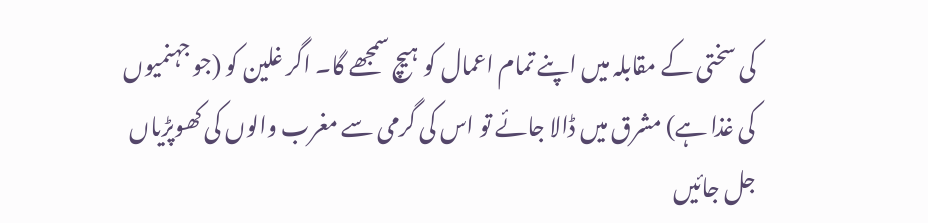کی سختی کے مقابلہ میں اپنے تمام اعمال کو ہیچ سمجھے گا۔ اگر غلین کو (جو جہنمیوں کی غذا ہے) مشرق میں ڈالا جائے تو اس کی گرمی سے مغرب والوں کی کھوپڑیاں جل جائیں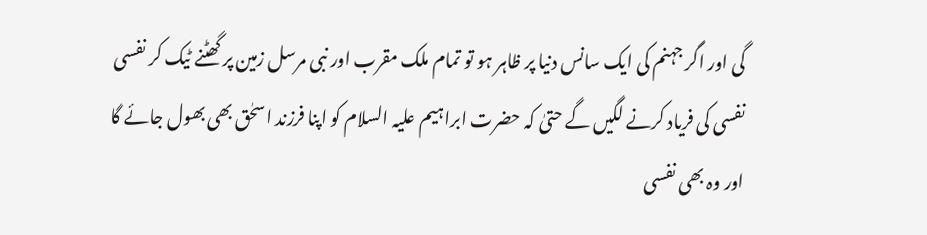گی اور اگر جہنم کی ایک سانس دنیا پر ظاہر ہو تو تمام ملک مقرب اور نبی مرسل زمین پر گھٹنے ٹیک کر نفسی نفسی کی فریاد کرنے لگیں گے حتیٰ کہ حضرت ابراہیم علیہ السلام کو اپنا فرزند اسحٰق بھی بھول جائے گا اور وہ بھی نفسی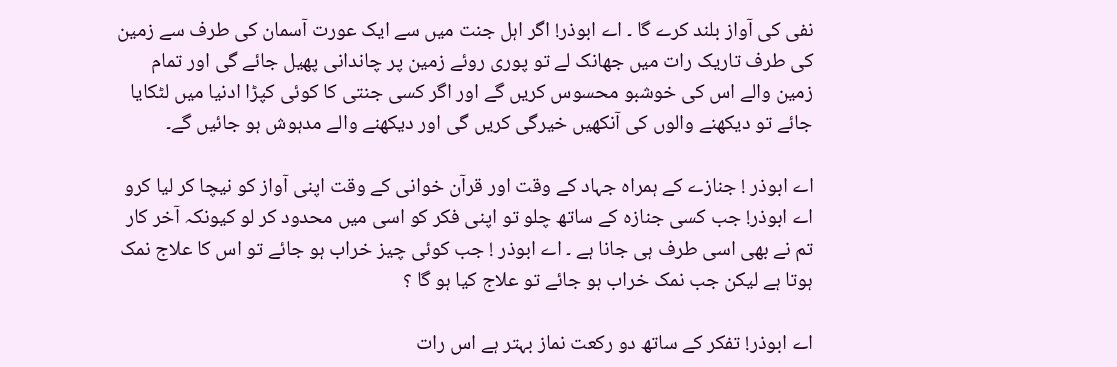نفی کی آواز بلند کرے گا ۔ اے ابوذر! اگر اہل جنت میں سے ایک عورت آسمان کی طرف سے زمین کی طرف تاریک رات میں جھانک لے تو پوری روئے زمین پر چاندانی پھیل جائے گی اور تمام زمین والے اس کی خوشبو محسوس کریں گے اور اگر کسی جنتی کا کوئی کپڑا ادنیا میں لٹکایا جائے تو دیکھنے والوں کی آنکھیں خیرگی کریں گی اور دیکھنے والے مدہوش ہو جائیں گے۔

اے ابوذر ! جنازے کے ہمراہ جہاد کے وقت اور قرآن خوانی کے وقت اپنی آواز کو نیچا کر لیا کرو اے ابوذر! جب کسی جنازہ کے ساتھ چلو تو اپنی فکر کو اسی میں محدود کر لو کیونکہ آخر کار تم نے بھی اسی طرف ہی جانا ہے ۔ اے ابوذر ! جب کوئی چیز خراب ہو جائے تو اس کا علاج نمک ہوتا ہے لیکن جب نمک خراب ہو جائے تو علاج کیا ہو گا ؟

اے ابوذر! تفکر کے ساتھ دو رکعت نماز بہتر ہے اس رات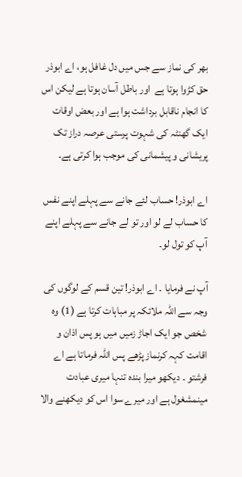بھر کی نماز سے جس میں دل غافل ہو، اے ابوذر حق کڑوا ہوتا ہے  اور باطل آسان ہوتا ہے لیکن اس کا انجام ناقابل برداشت ہوا ہے اور بعض اوقات ایک گھنٹہ کی شہوت پرستی عرصہ دراز تک پریشانی و پیشمانی کی موجب ہوا کرتی ہے۔

اے ابوذر! حساب لئے جانے سے پہلے اپنے نفس کا حساب لے لو اور تو لے جانے سے پہلے اپنے آپ کو تول لو۔

آپ نے فرمایا ۔ اے ابوذر! تین قسم کے لوگوں کی وجہ سے اللہ ملائکہ پر مباہات کرتا ہے (1) وہ شخص جو ایک اجاڑ زمیں میں ہو پس اذان و اقامت کہہ کرنماز پڑھے پس اللہ فرماتا ہے اے فرشتو ۔ دیکھو میرا بندہ تنہا میری عبادت مینمشغول ہے اور میرے سوا اس کو دیکھنے والا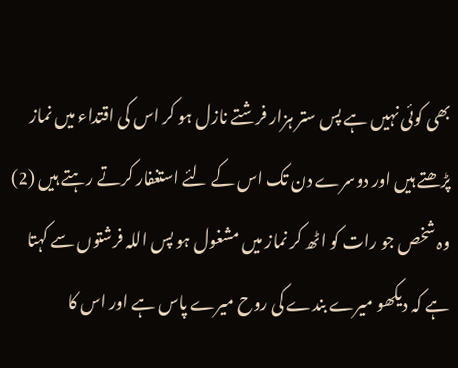بھی کوئی نہیں ہے پس ستر ہزار فرشتے نازل ہو کر اس کی اقتداء میں نماز پڑھتے ہیں اور دوسرے دن تک اس کے لئے استغفار کرتے رہتے ہیں (2) وہ شخص جو رات کو اٹھ کر نماز میں مشغول ہو پس اللہ فرشتوں سے کہتا ہے کہ دیکھو میرے بندے کی روح میرے پاس ہے اور اس کا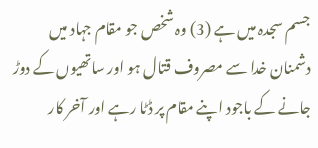جسم سجدہ میں ہے (3) وہ شخص جو مقام جہاد میں دشمنان خدا سے مصروف قتال ہو اور ساتھیوں کے دوڑ جانے کے باجود اپنے مقام پر ڈٹا رہے اور آخر کار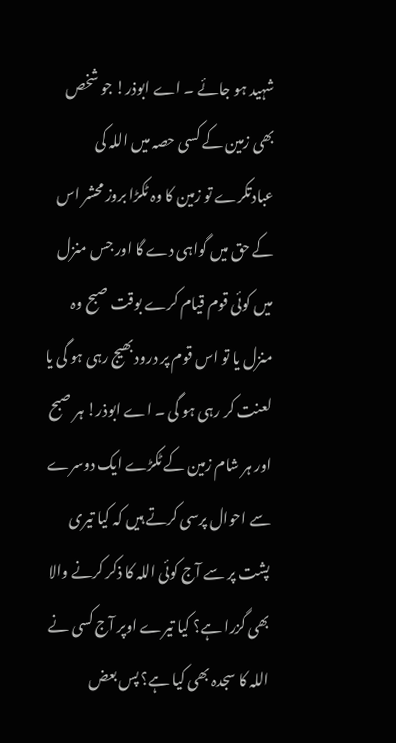شہید ہو جائے ۔ اے ابوذر! جو شخص بھی زمین کے کسی حصہ میں اللہ کی عبادتکرے تو زمین کا وہ ٹکڑا بروز محشر اس کے حق میں گواہی دے گا اور جس منزل میں کوئی قوم قیام کرے بوقت صبح وہ منزل یا تو اس قوم پر درود بھیج رہی ہو گی یا لعنت کر رہی ہو گی ۔ اے ابوذر! ہر صبح اور ہر شام زمین کے ٹکڑے ایک دوسرے سے احوال پرسی کرتے ہیں کہ کیا تیری پشت پر سے آج کوئی اللہ کا ذکر کرنے والا بھی گزرا ہے؟ کیا تیرے اوپر آج کسی نے اللہ کا سجدہ بھی کیا ہے؟ پس بعض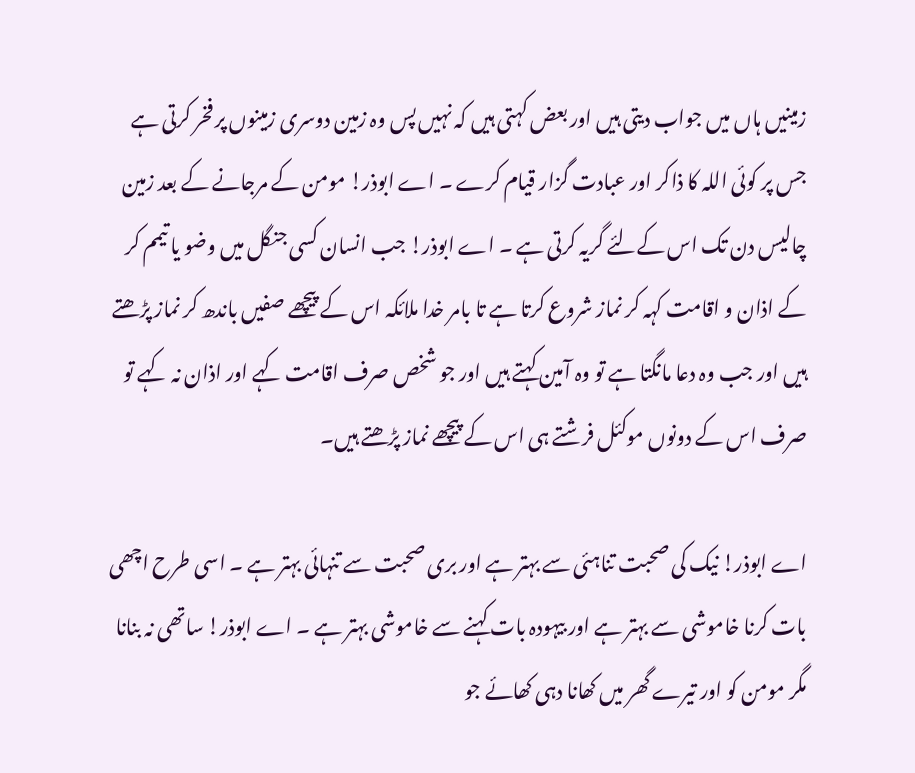زمینیں ہاں میں جواب دیتی ہیں اور بعض کہتی ہیں کہ نہیں پس وہ زمین دوسری زمینوں پر فخر کرتی ہے جس پر کوئی اللہ کا ذاکر اور عبادت گزار قیام کرے ۔ اے ابوذر! مومن کے مرجانے کے بعد زمین چالیس دن تک اس کےلئے گریہ کرتی ہے ۔ اے ابوذر! جب انسان کسی جنگل میں وضو یا تیمم کر کے اذان و اقامت کہہ کر نماز شروع کرتا ہے تا بامر خدا ملائکہ اس کے پیچھے صفیں باندھ کر نماز پڑھتے ہیں اور جب وہ دعا مانگتا ہے تو وہ آمین کہتے ہیں اور جو شخص صرف اقامت کہے اور اذان نہ کہے تو صرف اس کے دونوں موکئل فرشتے ہی اس کے پیچھے نماز پڑھتے ہیں۔

اے ابوذر! نیک کی صحبت تناہئی سے بہتر ہے اور بری صحبت سے تنہائی بہتر ہے ۔ اسی طرح اچھی بات کرنا خاموشی سے بہتر ہے اور بیہودہ بات کہنے سے خاموشی بہتر ہے ۔ اے ابوذر! ساتھی نہ بنانا مگر مومن کو اور تیرے گھر میں کھانا دہی کھائے جو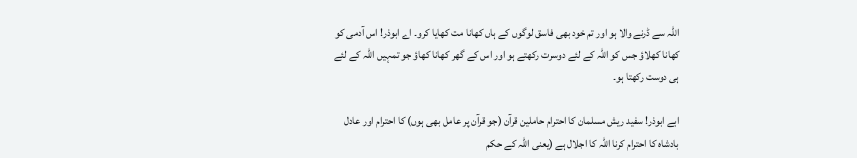اللہ سے ڈرنے والا ہو اور تم خود بھی فاسق لوگوں کے ہاں کھانا مت کھایا کرو۔ اے ابوذر! اس آدمی کو کھانا کھلاؤ جس کو اللہ کے لئے دوسرت رکھتے ہو اور اس کے گھر کھانا کھاؤ جو تمہیں اللہ کے لئے ہی دوست رکھتا ہو۔

ابے ابوذر! سفید ریش مسلمان کا احترام حاملین قرآن (جو قرآن پر عامل بھی ہوں) کا احترام اور عادل بادشاہ کا احترام کرنا اللہ کا اجلال ہے (یعنی اللہ کے حکم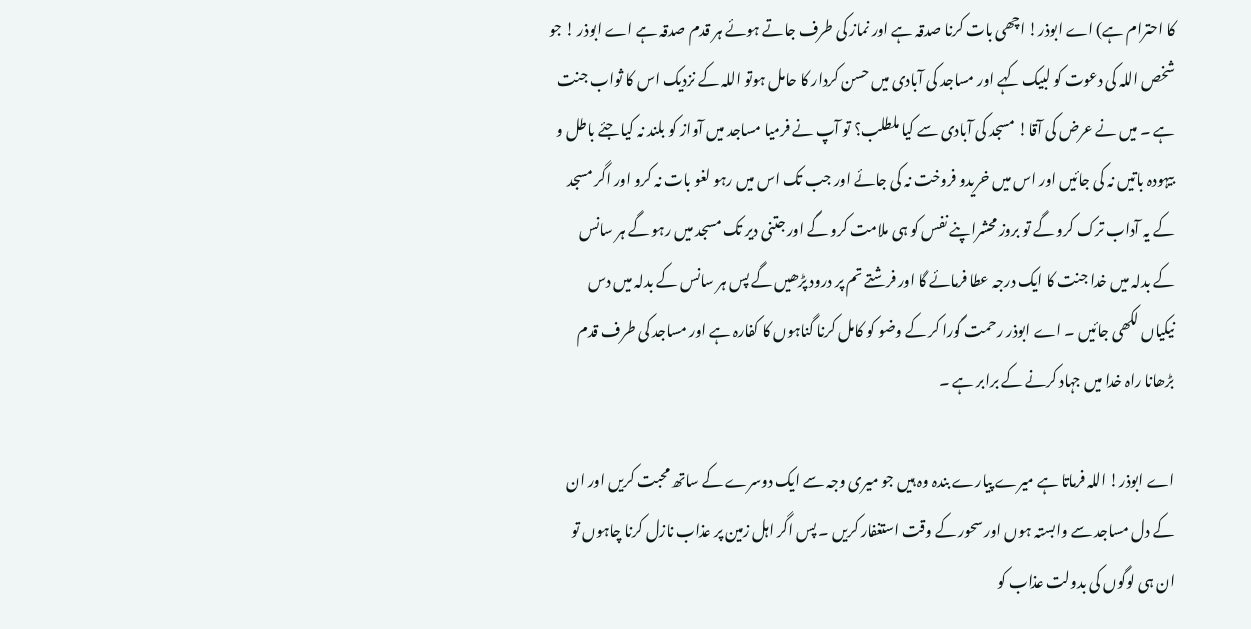کا احترام ہے) اے ابوذر! اچھی بات کرنا صدقہ ہے اور نماز کی طرف جاتے ہوئے ہر قدم صدقہ ہے اے ابوذر ! جو شخص اللہ کی دعوت کو لبیک کہے اور مساجد کی آبادی میں حسن کردار کا حامل ہوتو اللہ کے نزدیک اس کا ثواب جنت ہے ۔ میں نے عرض کی آقا! مسجد کی آبادی سے کیا ملطلب؟ تو آپ نے فرمیا مساجد میں آواز کو بلند نہ کیا جئے باطل و بیہودہ باتیں نہ کی جائیں اور اس میں خریدو فروخت نہ کی جائے اور جب تک اس میں رہو لغو بات نہ کرو اور اگر مسجد کے یہ آداب ترک کرو گے تو بروز محشراپنے نفس کو ہی ملامت کرو گے اور جتنی دیر تک مسجد میں رہو گے ہر سانس کے بدلہ میں خدا جنت کا ایک درجہ عطا فرمائے گا اور فرشتے تم پر درود پڑھیں گے پس ہر سانس کے بدلہ میں دس نیکیاں لکھی جائیں ۔ اے ابوذر رحمت گورا کر کے وضو کو کامل کرنا گناہوں کا کفارہ ہے اور مساجد کی طرف قدم بڑھانا راہ خدا میں جہاد کرنے کے برابر ہے ۔

اے ابوذر! اللہ فرماتا ہے میرے پیارے بندہ وہ ہیں جو میری وجہ سے ایک دوسرے کے ساتھ محبت کریں اور ان کے دل مساجد سے وابستہ ہوں اور سحور کے وقت استغفار کریں ۔ پس اگر اہل زمین پر عذاب نازل کرنا چاہوں تو ان ہی لوگوں کی بدولت عذاب کو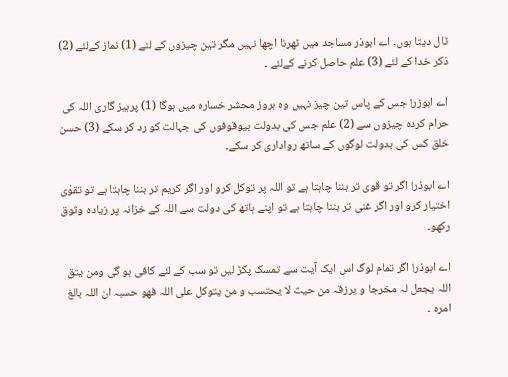ٹال دیتا ہوں۔ اے ابوذر مساجد میں ٹھرنا اچھا نہیں مگر تین چیزوں کے لئے (1) نماز کےلئے (2) ذکر خدا کے لئے (3) علم حاصل کرنے کےلئے ۔

اے ابوزر! جس کے پاس تین چیز نہیں وہ بروز محشر خسارہ میں ہوگا (1) پرہیز گاری اللہ کی حرام کردہ چیزوں سے (2) علم جس کی بدولت بیوقوفوں کی جہالت کو رد کر سکے (3) حسن خلق کس کی بدولت لوگوں کے ساتھ رواداری کر سکے۔

اے ابوذر! اگر تو قوی تر بننا چاہتا ہے تو اللہ پر توکل کرو اور اگر کریم تر بننا چاہتا ہے تو تقوٰی اختیار کرو اور اگر غنی تر بننا چاہتا ہے تو اپنے ہاتھ کی دولت سے اللہ کے خزانہ پر زیادہ وثوق رکھو۔

اے ابوذر! اگر تمام لوگ اس ایک آیت سے تمسک پکڑ لیں تو سب کے لئے کافی ہو گی ومن یتق اللہ یجعل لہ مخرجا و یرزقہ من حیث لا یحتسب و من یتوکل علی اللہ فھو حسبہ ان اللہ بالغ امرہ ۔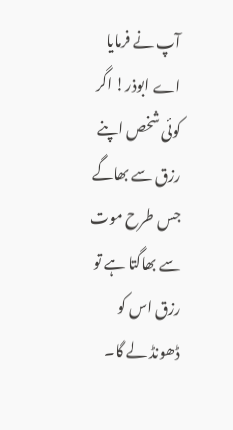آپ نے فرمایا اے ابوذر! اگر کوئی شخص اپنے رزق سے بھاگے جس طرح موت سے بھاگتا ہے تو رزق اس کو ڈھونڈ لے گا۔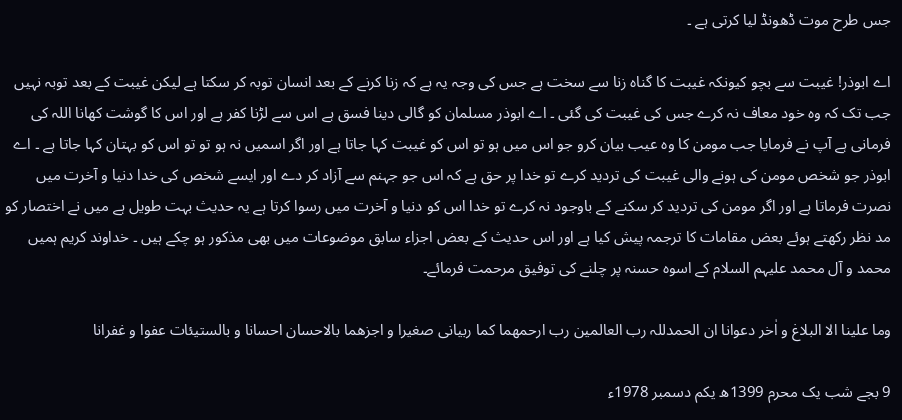جس طرح موت ڈھونڈ لیا کرتی ہے ۔

اے ابوذر! غیبت سے بچو کیونکہ غیبت کا گناہ زنا سے سخت ہے جس کی وجہ یہ ہے کہ زنا کرنے کے بعد انسان توبہ کر سکتا ہے لیکن غیبت کے بعد توبہ نہیں جب تک کہ وہ خود معاف نہ کرے جس کی غیبت کی گئی ۔ اے ابوذر مسلمان کو گالی دینا فسق ہے اس سے لڑنا کفر ہے اور اس کا گوشت کھانا اللہ کی فرمانی ہے آپ نے فرمایا جب مومن کا وہ عیب بیان کرو جو اس میں ہو تو اس کو غیبت کہا جاتا ہے اور اگر اسمیں نہ ہو تو تو اس کو بہتان کہا جاتا ہے ۔ اے ابوذر جو شخص مومن کی ہونے والی غیبت کی تردید کرے تو خدا پر حق ہے کہ اس جو جہنم سے آزاد کر دے اور ایسے شخص کی خدا دنیا و آخرت میں نصرت فرماتا ہے اور اگر مومن کی تردید کر سکنے کے باوجود نہ کرے تو خدا اس کو دنیا و آخرت میں رسوا کرتا ہے یہ حدیث بہت طویل ہے میں نے اختصار کو مد نظر رکھتے ہوئے بعض مقامات کا ترجمہ پیش کیا ہے اور اس حدیث کے بعض اجزاء سابق موضوعات میں بھی مذکور ہو چکے ہیں ۔ خداوند کریم ہمیں محمد و آل محمد علیہم السلام کے اسوہ حسنہ پر چلنے کی توفیق مرحمت فرمائے۔

وما علینا الا البلاغ و اٰخر دعوانا ان الحمدللہ رب العالمین رب ارحمھما کما ربیانی صغیرا و اجزھما بالاحسان احسانا و بالستیئات عفوا و غفرانا

9 بجے شب یک محرم 1399ھ یکم دسمبر 1978ء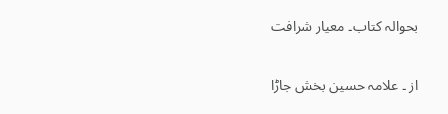بحوالہ کتاب۔ معیار شرافت

از ۔ علامہ حسین بخش جاڑا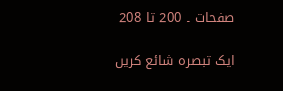صفحات ۔ 200 تا 208

ایک تبصرہ شائع کریں